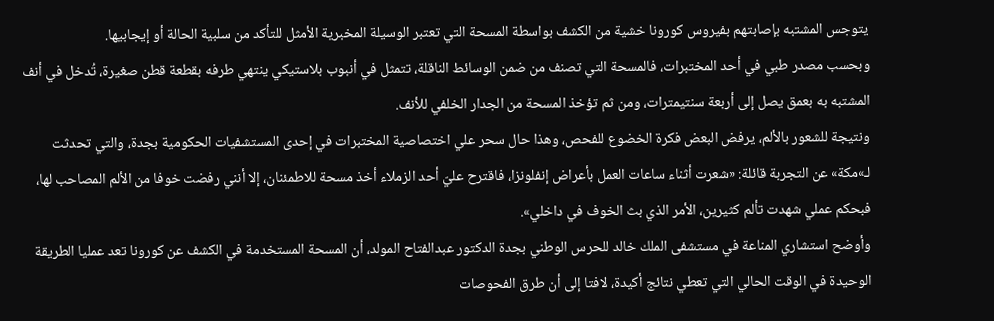يتوجس المشتبه بإصابتهم بفيروس كورونا خشية من الكشف بواسطة المسحة التي تعتبر الوسيلة المخبرية الأمثل للتأكد من سلبية الحالة أو إيجابيها.
وبحسب مصدر طبي في أحد المختبرات، فالمسحة التي تصنف من ضمن الوسائط الناقلة، تتمثل في أنبوب بلاستيكي ينتهي طرفه بقطعة قطن صغيرة، تُدخل في أنف المشتبه به بعمق يصل إلى أربعة سنتيمترات، ومن ثم تؤخذ المسحة من الجدار الخلفي للأنف.
ونتيجة للشعور بالألم، يرفض البعض فكرة الخضوع للفحص، وهذا حال سحر علي اختصاصية المختبرات في إحدى المستشفيات الحكومية بجدة، والتي تحدثت لـ»مكة» عن التجربة قائلة: «شعرت أثناء ساعات العمل بأعراض إنفلونزا، فاقترح عليّ أحد الزملاء أخذ مسحة للاطمئنان، إلا أنني رفضت خوفا من الألم المصاحب لها، فبحكم عملي شهدت تألم كثيرين، الأمر الذي بث الخوف في داخلي».
وأوضح استشاري المناعة في مستشفى الملك خالد للحرس الوطني بجدة الدكتور عبدالفتاح المولد، أن المسحة المستخدمة في الكشف عن كورونا تعد عمليا الطريقة الوحيدة في الوقت الحالي التي تعطي نتائج أكيدة، لافتا إلى أن طرق الفحوصات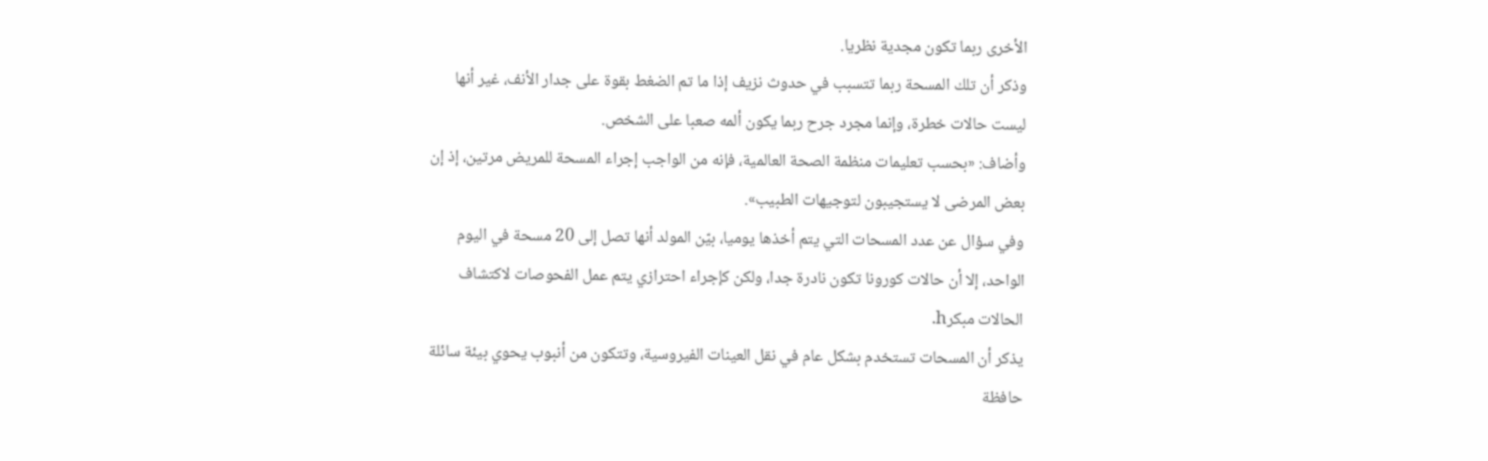الأخرى ربما تكون مجدية نظريا.
وذكر أن تلك المسحة ربما تتسبب في حدوث نزيف إذا ما تم الضغط بقوة على جدار الأنف، غير أنها ليست حالات خطرة، وإنما مجرد جرح ربما يكون ألمه صعبا على الشخص.
وأضاف: «بحسب تعليمات منظمة الصحة العالمية، فإنه من الواجب إجراء المسحة للمريض مرتين، إذ إن بعض المرضى لا يستجيبون لتوجيهات الطبيب».
وفي سؤال عن عدد المسحات التي يتم أخذها يوميا، بيّن المولد أنها تصل إلى 20 مسحة في اليوم الواحد، إلا أن حالات كورونا تكون نادرة جدا، ولكن كإجراء احترازي يتم عمل الفحوصات لاكتشاف الحالات مبكرh.
يذكر أن المسحات تستخدم بشكل عام في نقل العينات الفيروسية، وتتكون من أنبوب يحوي بيئة سائلة حافظة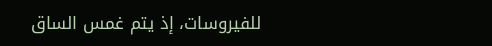للفيروسات، إذ يتم غمس الساق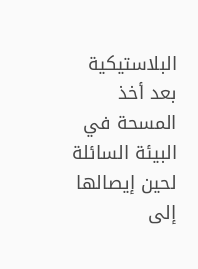البلاستيكية بعد أخذ المسحة في البيئة السائلة لحين إيصالها إلى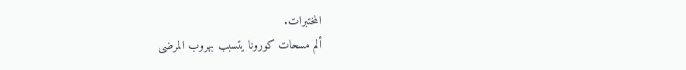المختبرات.
ألم مسحات كورونا يتسبب بهروب المرضى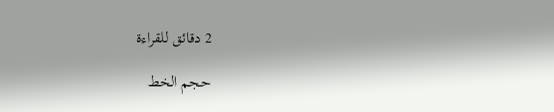2 دقائق للقراءة

حجم الخط